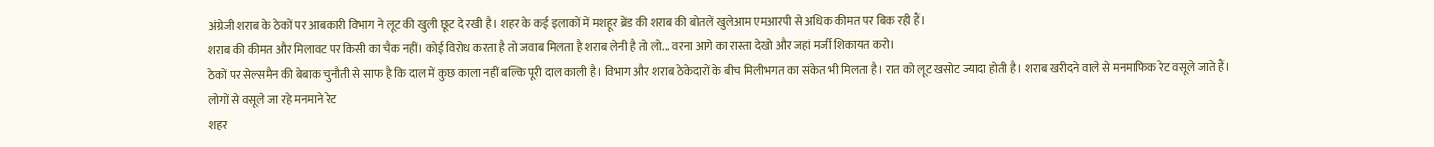अंग्रेजी शराब के ठेकों पर आबकारी विभाग ने लूट की खुली छूट दे रखी है। शहर के कई इलाकों में मशहूर ब्रेंड की शराब की बोतलें खुलेआम एमआरपी से अधिक कीमत पर बिक रही हैं।
शराब की कीमत और मिलावट पर किसी का चैक नहीं। कोई विरोध करता है तो जवाब मिलता है शराब लेनी है तो लो... वरना आगे का रास्ता देखो और जहां मर्जी शिकायत करो।
ठेकों पर सेल्समैन की बेबाक चुनौती से साफ है कि दाल में कुछ काला नहीं बल्कि पूरी दाल काली है। विभाग और शराब ठेकेदारों के बीच मिलीभगत का संकेत भी मिलता है। रात को लूट खसोट ज्यादा होती है। शराब खरीदने वाले से मनमाफिक रेट वसूले जाते हैं।
लोगों से वसूले जा रहे मनमाने रेट
शहर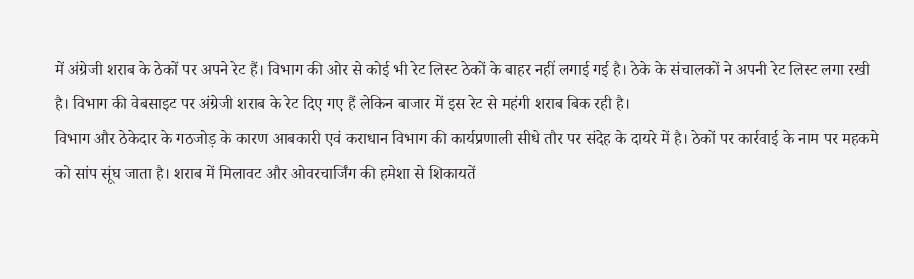में अंग्रेजी शराब के ठेकों पर अपने रेट हैं। विभाग की ओर से कोई भी रेट लिस्ट ठेकों के बाहर नहीं लगाई गई है। ठेके के संचालकों ने अपनी रेट लिस्ट लगा रखी है। विभाग की वेबसाइट पर अंग्रेजी शराब के रेट दिए गए हैं लेकिन बाजार में इस रेट से महंगी शराब बिक रही है।
विभाग और ठेकेदार के गठजोड़ के कारण आबकारी एवं कराधान विभाग की कार्यप्रणाली सीधे तौर पर संदेह के दायरे में है। ठेकों पर कार्रवाई के नाम पर महकमे को सांप सूंघ जाता है। शराब में मिलावट और ओवरचार्जिंग की हमेशा से शिकायतें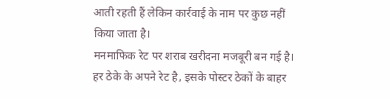आती रहती हैं लेकिन कार्रवाई के नाम पर कुछ नहीं किया जाता है।
मनमाफिक रेट पर शराब खरीदना मजबूरी बन गई है। हर ठेके के अपने रेट है, इसके पोस्टर ठेकों के बाहर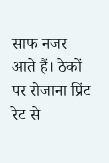साफ नजर आते हैं। ठेकों पर रोजाना प्रिंट रेट से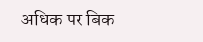अधिक पर बिक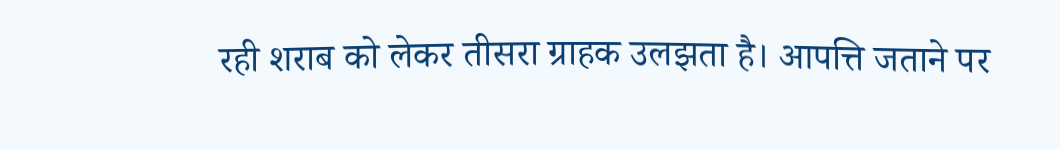रही शराब को लेकर तीसरा ग्राहक उलझता है। आपत्ति जताने पर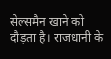सेल्समैन खाने को दौड़ता है। राजधानी के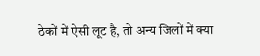ठेकों में ऐसी लूट है, तो अन्य जिलों में क्या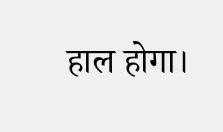हाल होगा।